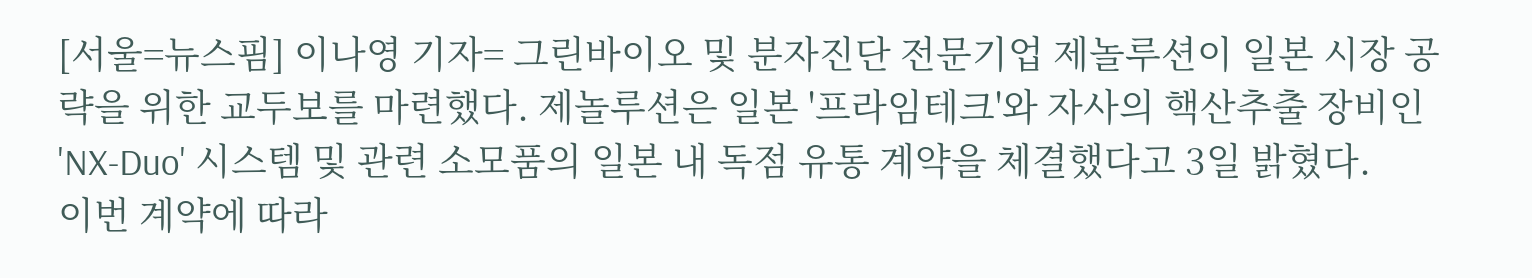[서울=뉴스핌] 이나영 기자= 그린바이오 및 분자진단 전문기업 제놀루션이 일본 시장 공략을 위한 교두보를 마련했다. 제놀루션은 일본 '프라임테크'와 자사의 핵산추출 장비인 'NX-Duo' 시스템 및 관련 소모품의 일본 내 독점 유통 계약을 체결했다고 3일 밝혔다.
이번 계약에 따라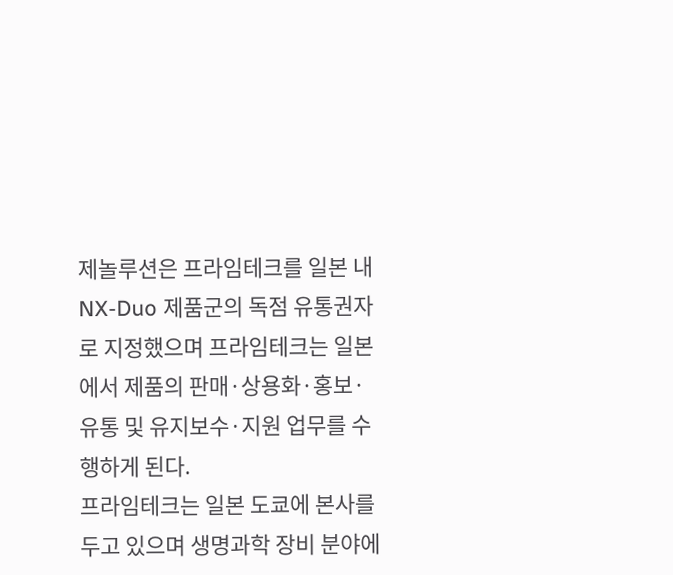제놀루션은 프라임테크를 일본 내 NX-Duo 제품군의 독점 유통권자로 지정했으며 프라임테크는 일본에서 제품의 판매·상용화·홍보·유통 및 유지보수·지원 업무를 수행하게 된다.
프라임테크는 일본 도쿄에 본사를 두고 있으며 생명과학 장비 분야에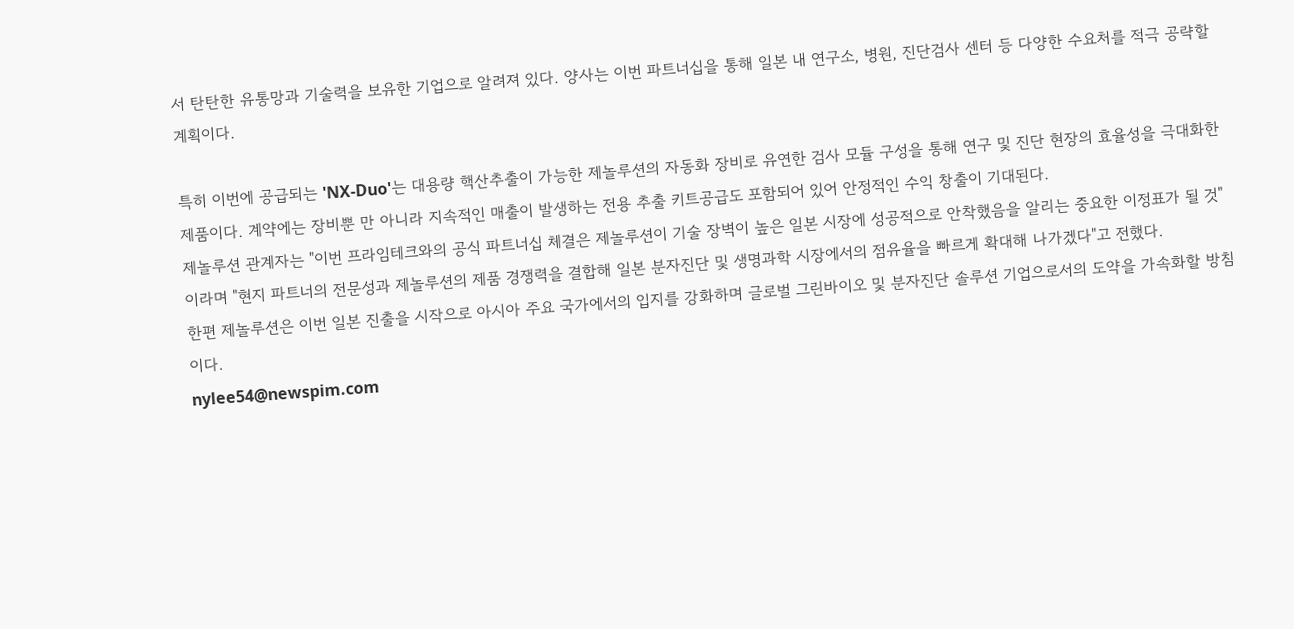서 탄탄한 유통망과 기술력을 보유한 기업으로 알려져 있다. 양사는 이번 파트너십을 통해 일본 내 연구소, 병원, 진단검사 센터 등 다양한 수요처를 적극 공략할 계획이다.

특히 이번에 공급되는 'NX-Duo'는 대용량 핵산추출이 가능한 제놀루션의 자동화 장비로 유연한 검사 모듈 구성을 통해 연구 및 진단 현장의 효율성을 극대화한 제품이다. 계약에는 장비뿐 만 아니라 지속적인 매출이 발생하는 전용 추출 키트공급도 포함되어 있어 안정적인 수익 창출이 기대된다.
제놀루션 관계자는 "이번 프라임테크와의 공식 파트너십 체결은 제놀루션이 기술 장벽이 높은 일본 시장에 성공적으로 안착했음을 알리는 중요한 이정표가 될 것"이라며 "현지 파트너의 전문성과 제놀루션의 제품 경쟁력을 결합해 일본 분자진단 및 생명과학 시장에서의 점유율을 빠르게 확대해 나가겠다"고 전했다.
한편 제놀루션은 이번 일본 진출을 시작으로 아시아 주요 국가에서의 입지를 강화하며 글로벌 그린바이오 및 분자진단 솔루션 기업으로서의 도약을 가속화할 방침이다.
nylee54@newspim.com